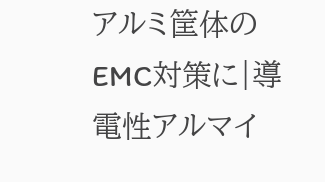アルミ筐体のEMC対策に|導電性アルマイ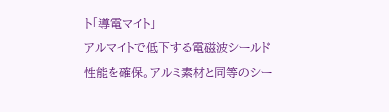ト「導電マイト」
アルマイトで低下する電磁波シールド性能を確保。アルミ素材と同等のシー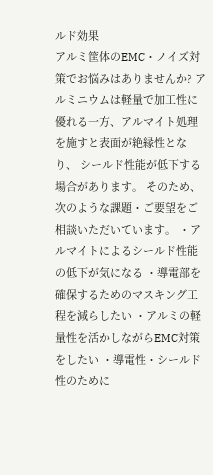ルド効果
アルミ筐体のEMC・ノイズ対策でお悩みはありませんか? アルミニウムは軽量で加工性に優れる一方、アルマイト処理を施すと表面が絶縁性となり、 シールド性能が低下する場合があります。 そのため、次のような課題・ご要望をご相談いただいています。 ・アルマイトによるシールド性能の低下が気になる ・導電部を確保するためのマスキング工程を減らしたい ・アルミの軽量性を活かしながらEMC対策をしたい ・導電性・シールド性のために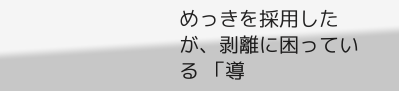めっきを採用したが、剥離に困っている 「導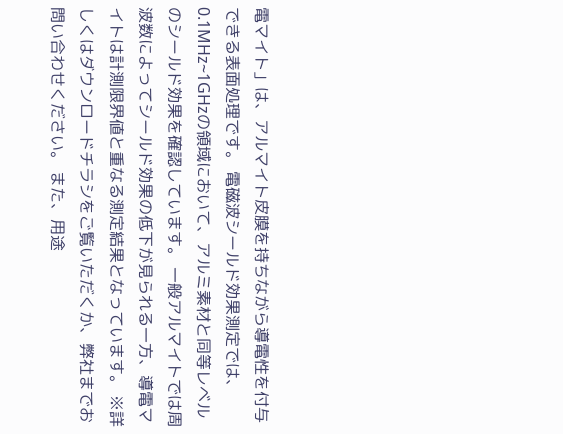電マイト」は、アルマイト皮膜を持ちながら導電性を付与できる表面処理です。 電磁波シールド効果測定では、0.1MHz~1GHzの領域において、アルミ素材と同等レベルのシールド効果を確認しています。 一般アルマイトでは周波数によってシールド効果の低下が見られる一方、導電マイトは計測限界値と重なる測定結果となっています。 ※詳しくはダウンロードチラシをご覧いただくか、弊社までお問い合わせください。 また、用途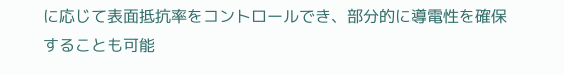に応じて表面抵抗率をコントロールでき、部分的に導電性を確保することも可能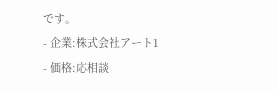です。
- 企業:株式会社アート1
- 価格:応相談